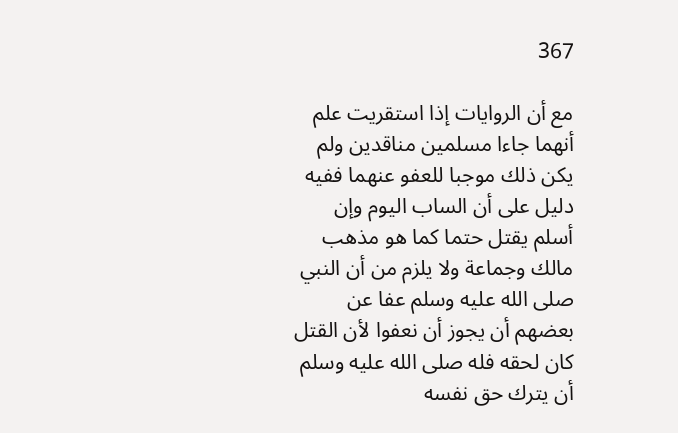367

مع أن الروايات إذا استقريت علم أنهما جاءا مسلمين مناقدين ولم يكن ذلك موجبا للعفو عنهما ففيه دليل على أن الساب اليوم وإن أسلم يقتل حتما كما هو مذهب مالك وجماعة ولا يلزم من أن النبي صلى الله عليه وسلم عفا عن بعضهم أن يجوز أن نعفوا لأن القتل كان لحقه فله صلى الله عليه وسلم أن يترك حق نفسه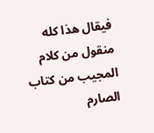فيقال هذا كله منقول من كلام المجيب من كتاب الصارم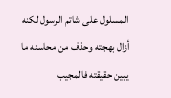المسلول على شاتم الرسول لكنه أزال بهجته وحذف من محاسنه ما يبين حقيقته فالمجيب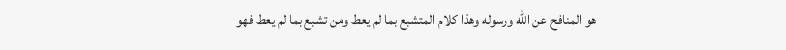هو المنافح عن الله ورسوله وهذا كلام المتشبع بما لم يعط ومن تشبع بما لم يعط فهو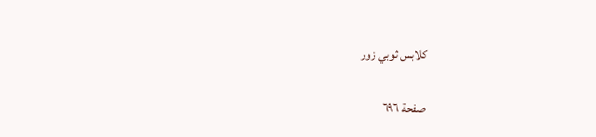كلابس ثوبي زور

صفحة ٦٩٦